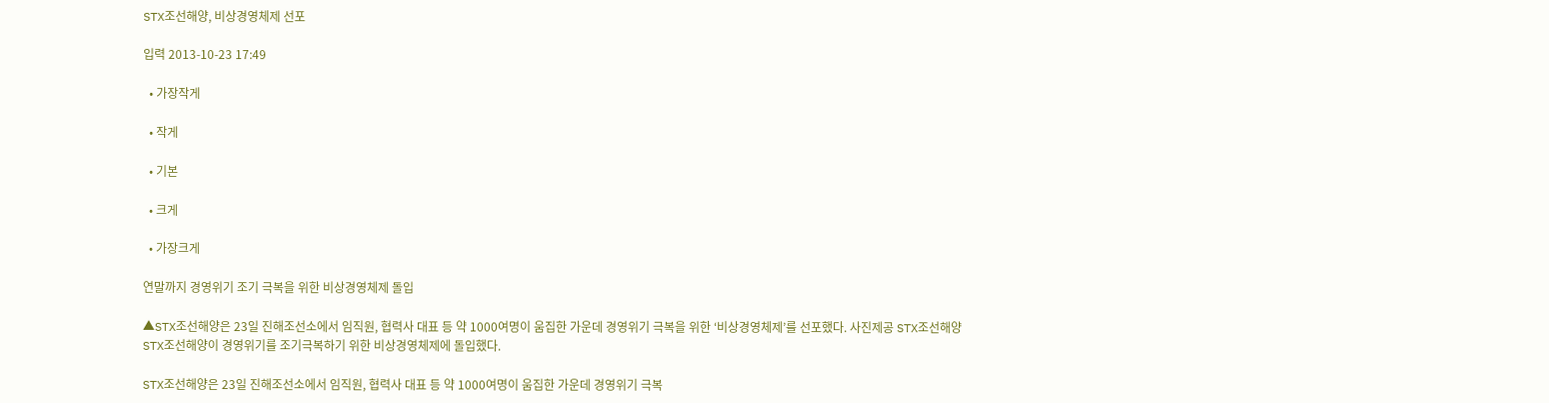STX조선해양, 비상경영체제 선포

입력 2013-10-23 17:49

  • 가장작게

  • 작게

  • 기본

  • 크게

  • 가장크게

연말까지 경영위기 조기 극복을 위한 비상경영체제 돌입

▲STX조선해양은 23일 진해조선소에서 임직원, 협력사 대표 등 약 1000여명이 움집한 가운데 경영위기 극복을 위한 ‘비상경영체제’를 선포했다. 사진제공 STX조선해양
STX조선해양이 경영위기를 조기극복하기 위한 비상경영체제에 돌입했다.

STX조선해양은 23일 진해조선소에서 임직원, 협력사 대표 등 약 1000여명이 움집한 가운데 경영위기 극복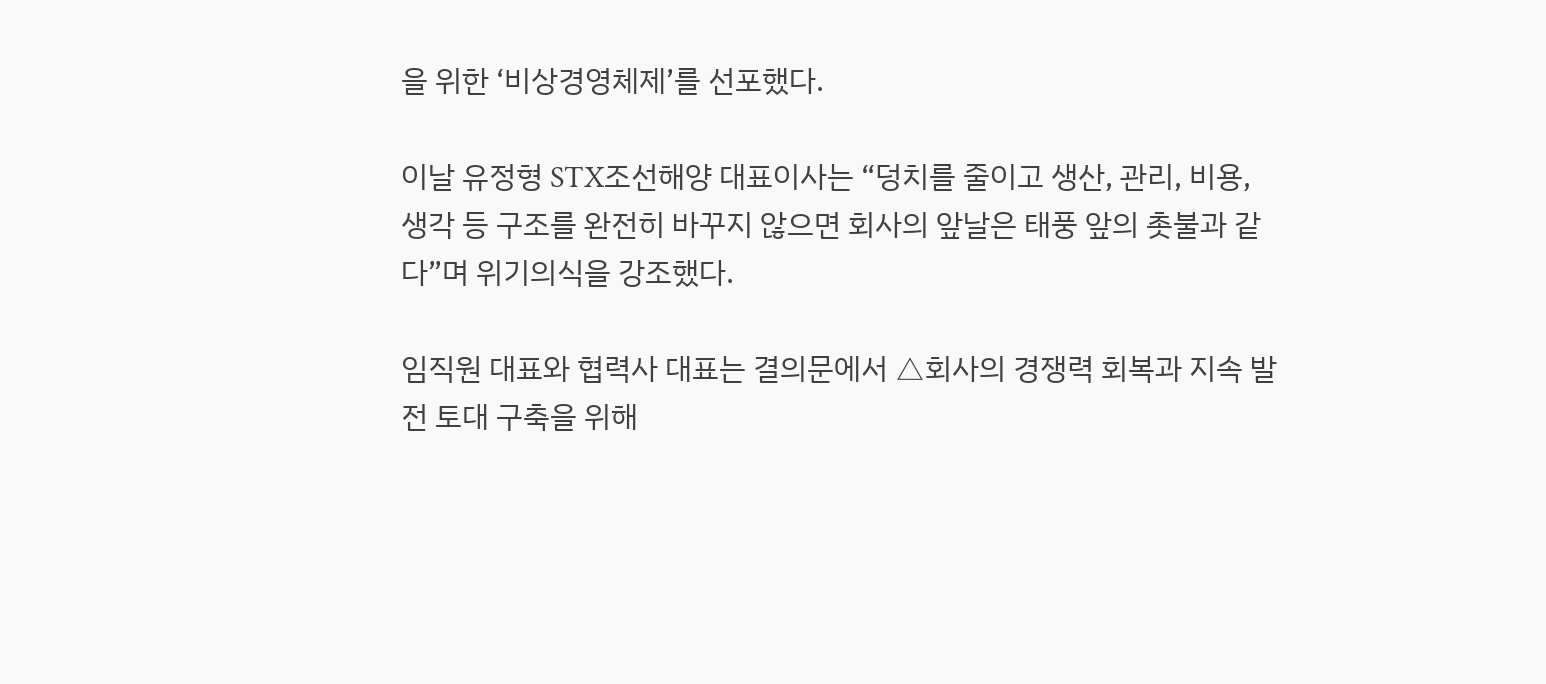을 위한 ‘비상경영체제’를 선포했다.

이날 유정형 STX조선해양 대표이사는 “덩치를 줄이고 생산, 관리, 비용, 생각 등 구조를 완전히 바꾸지 않으면 회사의 앞날은 태풍 앞의 촛불과 같다”며 위기의식을 강조했다.

임직원 대표와 협력사 대표는 결의문에서 △회사의 경쟁력 회복과 지속 발전 토대 구축을 위해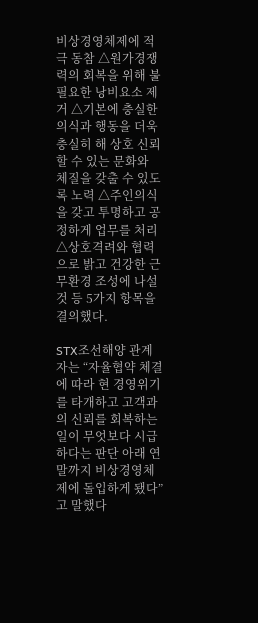비상경영체제에 적극 동참 △원가경쟁력의 회복을 위해 불필요한 낭비요소 제거 △기본에 충실한 의식과 행동을 더욱 충실히 해 상호 신뢰할 수 있는 문화와 체질을 갖출 수 있도록 노력 △주인의식을 갖고 투명하고 공정하게 업무를 처리 △상호격려와 협력으로 밝고 건강한 근무환경 조성에 나설 것 등 5가지 항목을 결의했다.

STX조선해양 관계자는 “자율협약 체결에 따라 현 경영위기를 타개하고 고객과의 신뢰를 회복하는 일이 무엇보다 시급하다는 판단 아래 연말까지 비상경영체제에 돌입하게 됐다”고 말했다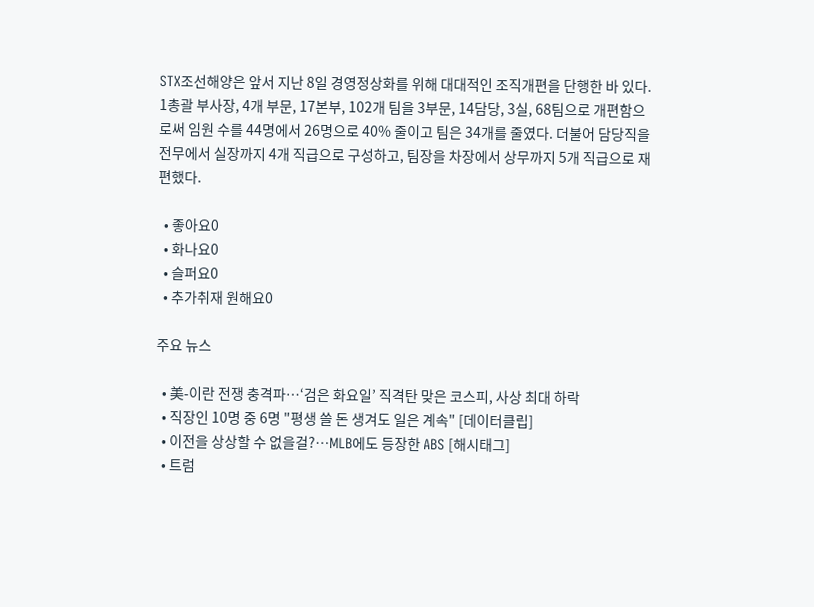STX조선해양은 앞서 지난 8일 경영정상화를 위해 대대적인 조직개편을 단행한 바 있다. 1총괄 부사장, 4개 부문, 17본부, 102개 팀을 3부문, 14담당, 3실, 68팀으로 개편함으로써 임원 수를 44명에서 26명으로 40% 줄이고 팀은 34개를 줄였다. 더불어 담당직을 전무에서 실장까지 4개 직급으로 구성하고, 팀장을 차장에서 상무까지 5개 직급으로 재편했다.

  • 좋아요0
  • 화나요0
  • 슬퍼요0
  • 추가취재 원해요0

주요 뉴스

  • 美-이란 전쟁 충격파…‘검은 화요일’ 직격탄 맞은 코스피, 사상 최대 하락
  • 직장인 10명 중 6명 "평생 쓸 돈 생겨도 일은 계속" [데이터클립]
  • 이전을 상상할 수 없을걸?…MLB에도 등장한 ABS [해시태그]
  • 트럼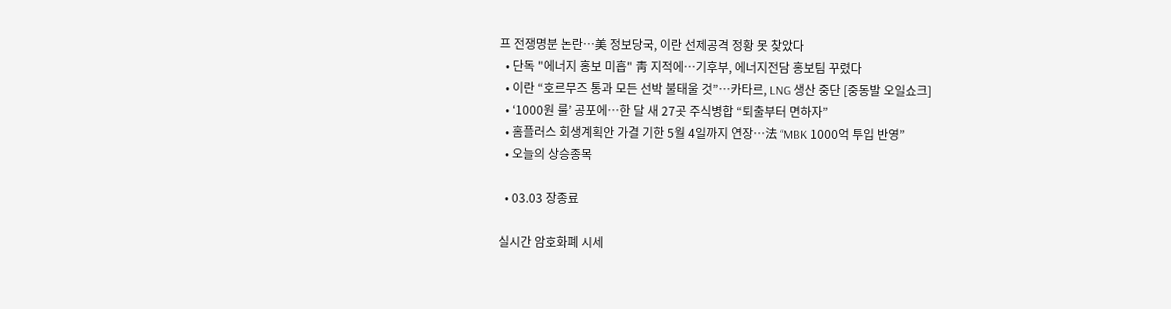프 전쟁명분 논란…美 정보당국, 이란 선제공격 정황 못 찾았다
  • 단독 "에너지 홍보 미흡" 靑 지적에…기후부, 에너지전담 홍보팀 꾸렸다
  • 이란 “호르무즈 통과 모든 선박 불태울 것”…카타르, LNG 생산 중단 [중동발 오일쇼크]
  • ‘1000원 룰’ 공포에…한 달 새 27곳 주식병합 “퇴출부터 면하자”
  • 홈플러스 회생계획안 가결 기한 5월 4일까지 연장…法 “MBK 1000억 투입 반영”
  • 오늘의 상승종목

  • 03.03 장종료

실시간 암호화폐 시세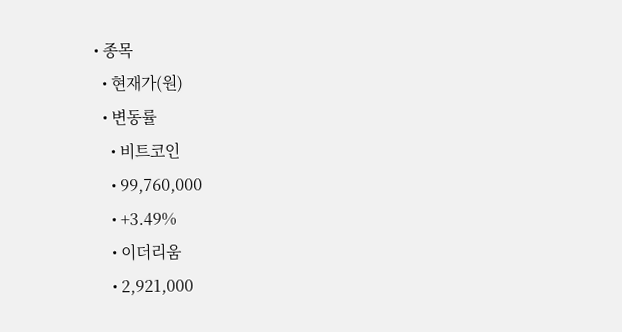• 종목
  • 현재가(원)
  • 변동률
    • 비트코인
    • 99,760,000
    • +3.49%
    • 이더리움
    • 2,921,000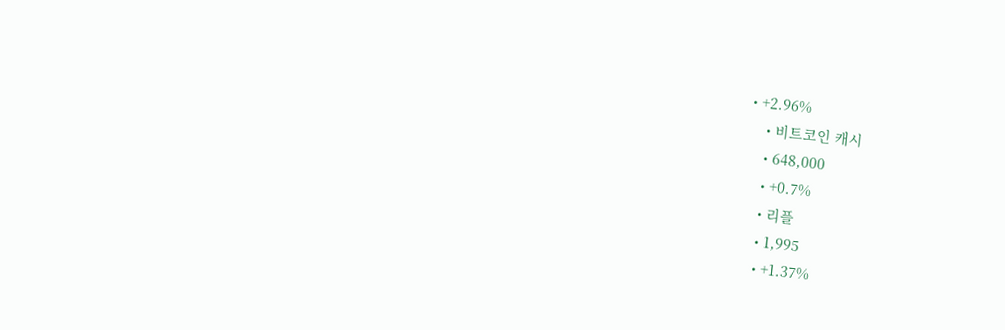• +2.96%
    • 비트코인 캐시
    • 648,000
    • +0.7%
    • 리플
    • 1,995
    • +1.37%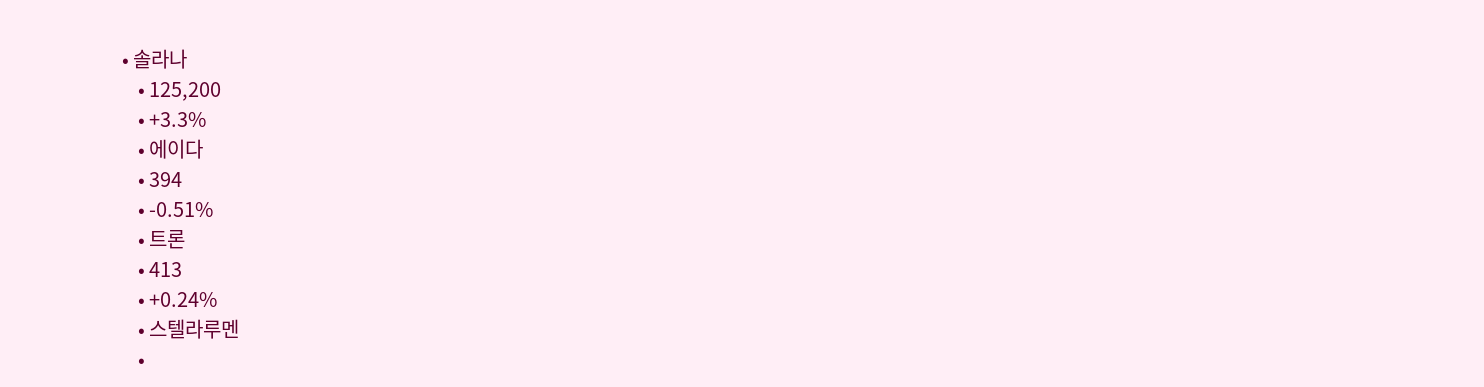• 솔라나
    • 125,200
    • +3.3%
    • 에이다
    • 394
    • -0.51%
    • 트론
    • 413
    • +0.24%
    • 스텔라루멘
    •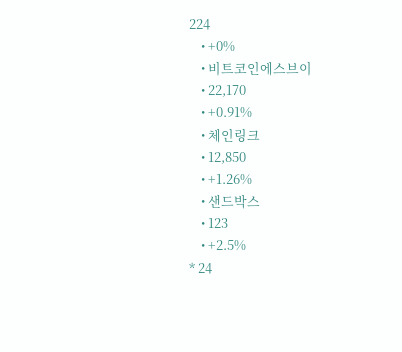224
    • +0%
    • 비트코인에스브이
    • 22,170
    • +0.91%
    • 체인링크
    • 12,850
    • +1.26%
    • 샌드박스
    • 123
    • +2.5%
* 24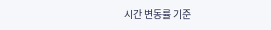시간 변동률 기준